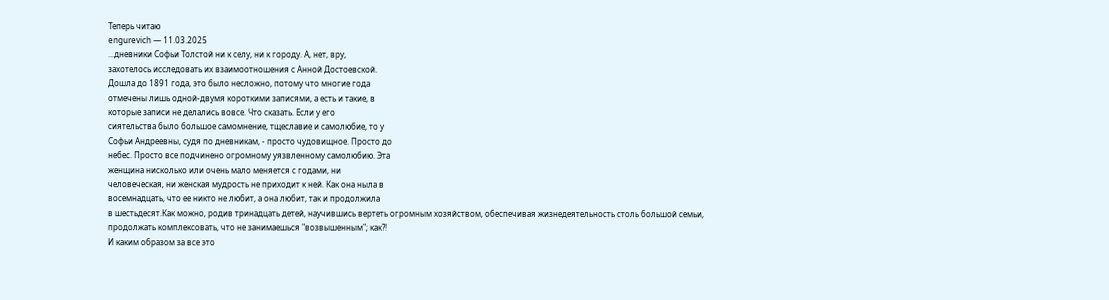Теперь читаю
engurevich — 11.03.2025
...дневники Софьи Толстой ни к селу, ни к городу. А, нет, вру,
захотелось исследовать их взаимоотношения с Анной Достоевской.
Дошла до 1891 года, это было несложно, потому что многие года
отмечены лишь одной-двумя короткими записями, а есть и такие, в
которые записи не делались вовсе. Что сказать. Если у его
сиятельства было большое самомнение, тщеславие и самолюбие, то у
Софьи Андреевны, судя по дневникам, - просто чудовищное. Просто до
небес. Просто все подчинено огромному уязвленному самолюбию. Эта
женщина нисколько или очень мало меняется с годами, ни
человеческая, ни женская мудрость не приходит к ней. Как она ныла в
восемнадцать, что ее никто не любит, а она любит, так и продолжила
в шестьдесят.Как можно, родив тринадцать детей, научившись вертеть огромным хозяйством, обеспечивая жизнедеятельность столь большой семьи, продолжать комплексовать, что не занимаешься "возвышенным"; как?!
И каким образом за все это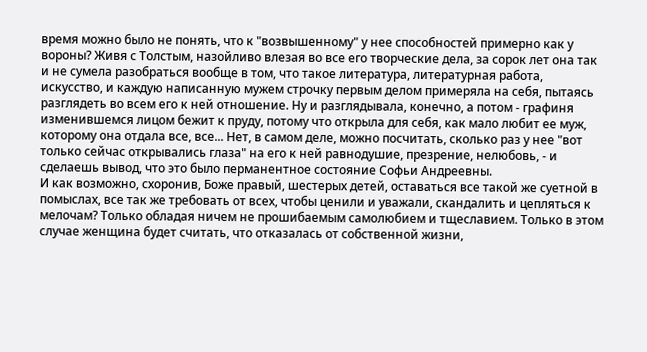время можно было не понять, что к "возвышенному" у нее способностей примерно как у вороны? Живя с Толстым, назойливо влезая во все его творческие дела, за сорок лет она так и не сумела разобраться вообще в том, что такое литература, литературная работа, искусство, и каждую написанную мужем строчку первым делом примеряла на себя, пытаясь разглядеть во всем его к ней отношение. Ну и разглядывала, конечно, а потом - графиня изменившемся лицом бежит к пруду, потому что открыла для себя, как мало любит ее муж, которому она отдала все, все... Нет, в самом деле, можно посчитать, сколько раз у нее "вот только сейчас открывались глаза" на его к ней равнодушие, презрение, нелюбовь, - и сделаешь вывод, что это было перманентное состояние Софьи Андреевны.
И как возможно, схоронив, Боже правый, шестерых детей, оставаться все такой же суетной в помыслах, все так же требовать от всех, чтобы ценили и уважали, скандалить и цепляться к мелочам? Только обладая ничем не прошибаемым самолюбием и тщеславием. Только в этом случае женщина будет считать, что отказалась от собственной жизни,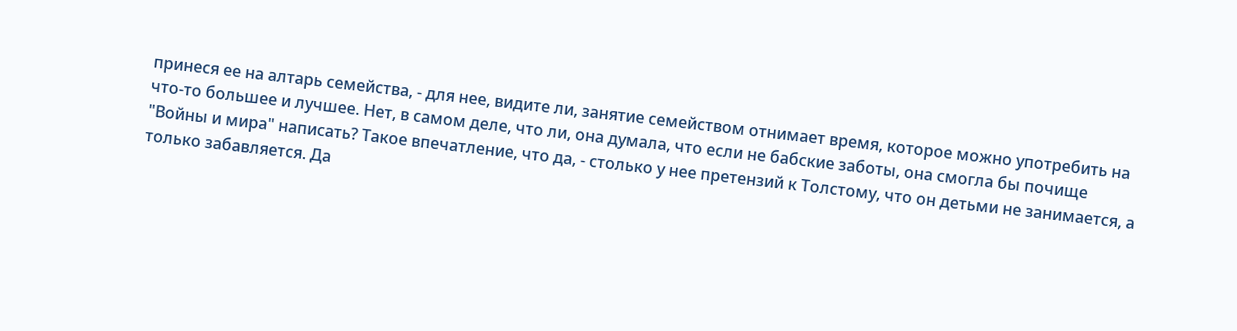принеся ее на алтарь семейства, - для нее, видите ли, занятие семейством отнимает время, которое можно употребить на что-то большее и лучшее. Нет, в самом деле, что ли, она думала, что если не бабские заботы, она смогла бы почище "Войны и мира" написать? Такое впечатление, что да, - столько у нее претензий к Толстому, что он детьми не занимается, а только забавляется. Да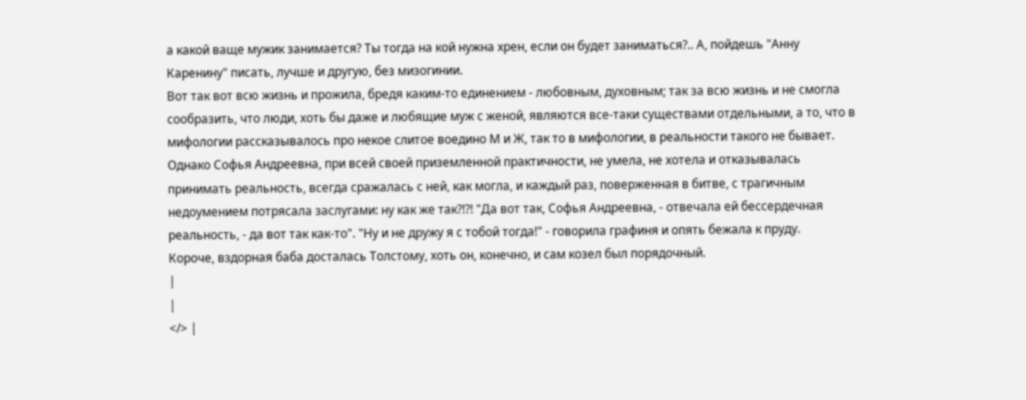а какой ваще мужик занимается? Ты тогда на кой нужна хрен, если он будет заниматься?.. А, пойдешь "Анну Каренину" писать, лучше и другую, без мизогинии.
Вот так вот всю жизнь и прожила, бредя каким-то единением - любовным, духовным; так за всю жизнь и не смогла сообразить, что люди, хоть бы даже и любящие муж с женой, являются все-таки существами отдельными, а то, что в мифологии рассказывалось про некое слитое воедино М и Ж, так то в мифологии, в реальности такого не бывает. Однако Софья Андреевна, при всей своей приземленной практичности, не умела, не хотела и отказывалась принимать реальность, всегда сражалась с ней, как могла, и каждый раз, поверженная в битве, с трагичным недоумением потрясала заслугами: ну как же так?!?! "Да вот так, Софья Андреевна, - отвечала ей бессердечная реальность, - да вот так как-то". "Ну и не дружу я с тобой тогда!" - говорила графиня и опять бежала к пруду.
Короче, вздорная баба досталась Толстому, хоть он, конечно, и сам козел был порядочный.
|
|
</> |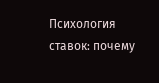Психология ставок: почему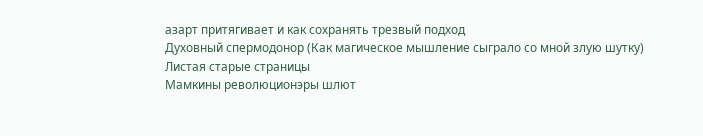азарт притягивает и как сохранять трезвый подход
Духовный спермодонор (Как магическое мышление сыграло со мной злую шутку)
Листая старые страницы
Мамкины революционэры шлют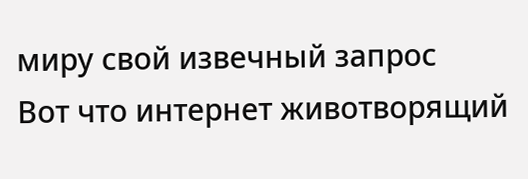миру свой извечный запрос
Вот что интернет животворящий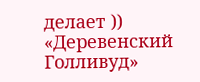делает ))
«Деревенский Голливуд»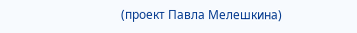(проект Павла Мелешкина)